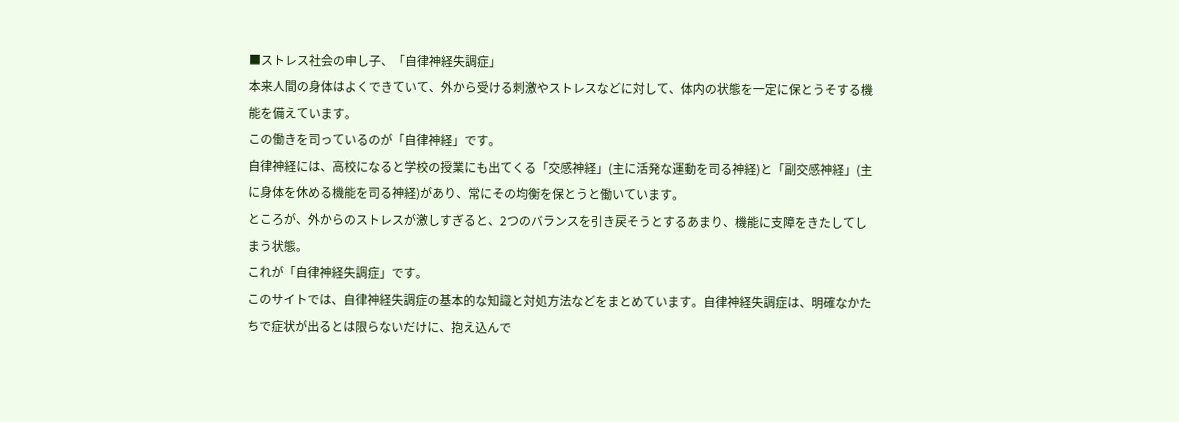■ストレス社会の申し子、「自律神経失調症」
本来人間の身体はよくできていて、外から受ける刺激やストレスなどに対して、体内の状態を一定に保とうそする機能を備えています。
この働きを司っているのが「自律神経」です。
自律神経には、高校になると学校の授業にも出てくる「交感神経」(主に活発な運動を司る神経)と「副交感神経」(主に身体を休める機能を司る神経)があり、常にその均衡を保とうと働いています。
ところが、外からのストレスが激しすぎると、2つのバランスを引き戻そうとするあまり、機能に支障をきたしてしまう状態。
これが「自律神経失調症」です。
このサイトでは、自律神経失調症の基本的な知識と対処方法などをまとめています。自律神経失調症は、明確なかたちで症状が出るとは限らないだけに、抱え込んで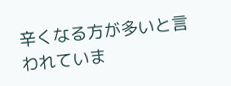辛くなる方が多いと言われていま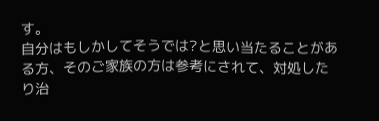す。
自分はもしかしてそうでは?と思い当たることがある方、そのご家族の方は参考にされて、対処したり治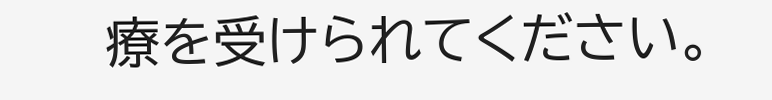療を受けられてください。